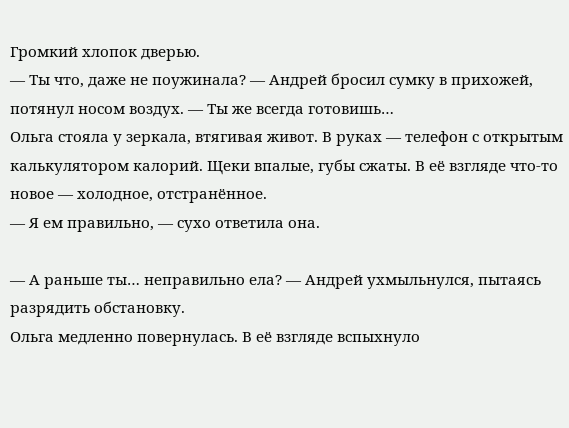Громкий хлопок дверью.
— Ты что, даже не поужинала? — Андрей бросил сумку в прихожей, потянул носом воздух. — Ты же всегда готовишь…
Ольга стояла у зеркала, втягивая живот. В руках — телефон с открытым калькулятором калорий. Щеки впалые, губы сжаты. В её взгляде что-то новое — холодное, отстранённое.
— Я ем правильно, — сухо ответила она.

— А раньше ты… неправильно ела? — Андрей ухмыльнулся, пытаясь разрядить обстановку.
Ольга медленно повернулась. В её взгляде вспыхнуло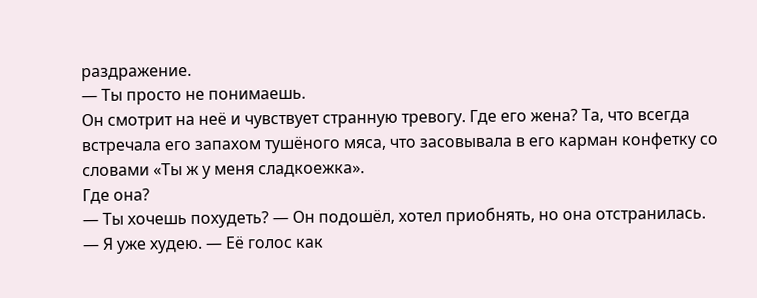раздражение.
— Ты просто не понимаешь.
Он смотрит на неё и чувствует странную тревогу. Где его жена? Та, что всегда встречала его запахом тушёного мяса, что засовывала в его карман конфетку со словами «Ты ж у меня сладкоежка».
Где она?
— Ты хочешь похудеть? — Он подошёл, хотел приобнять, но она отстранилась.
— Я уже худею. — Её голос как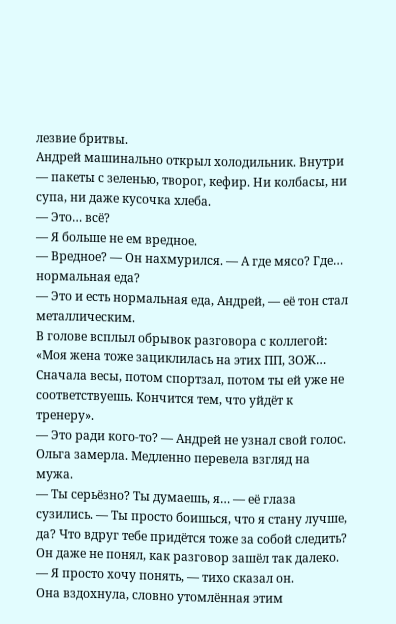лезвие бритвы.
Андрей машинально открыл холодильник. Внутри — пакеты с зеленью, творог, кефир. Ни колбасы, ни супа, ни даже кусочка хлеба.
— Это… всё?
— Я больше не ем вредное.
— Вредное? — Он нахмурился. — А где мясо? Где… нормальная еда?
— Это и есть нормальная еда, Андрей, — её тон стал металлическим.
В голове всплыл обрывок разговора с коллегой:
«Моя жена тоже зациклилась на этих ПП, ЗОЖ… Сначала весы, потом спортзал, потом ты ей уже не соответствуешь. Кончится тем, что уйдёт к тренеру».
— Это ради кого-то? — Андрей не узнал свой голос.
Ольга замерла. Медленно перевела взгляд на мужа.
— Ты серьёзно? Ты думаешь, я… — её глаза сузились. — Ты просто боишься, что я стану лучше, да? Что вдруг тебе придётся тоже за собой следить?
Он даже не понял, как разговор зашёл так далеко.
— Я просто хочу понять, — тихо сказал он.
Она вздохнула, словно утомлённая этим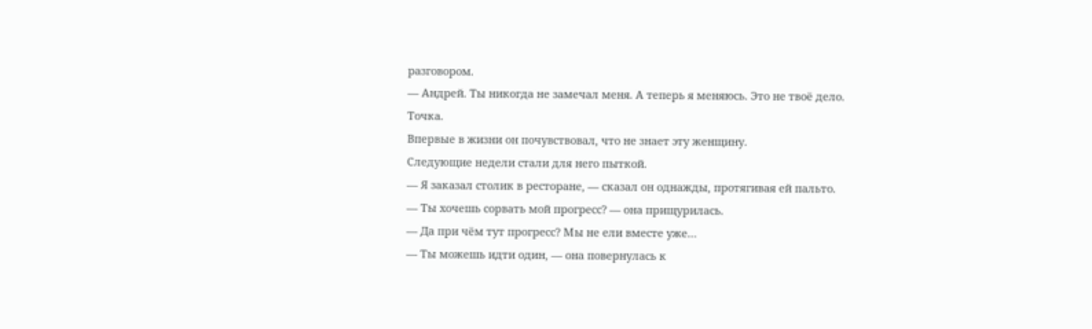разговором.
— Андрей. Ты никогда не замечал меня. А теперь я меняюсь. Это не твоё дело.
Точка.
Впервые в жизни он почувствовал, что не знает эту женщину.
Следующие недели стали для него пыткой.
— Я заказал столик в ресторане, — сказал он однажды, протягивая ей пальто.
— Ты хочешь сорвать мой прогресс? — она прищурилась.
— Да при чём тут прогресс? Мы не ели вместе уже…
— Ты можешь идти один, — она повернулась к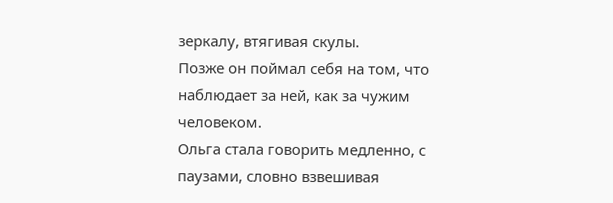зеркалу, втягивая скулы.
Позже он поймал себя на том, что наблюдает за ней, как за чужим человеком.
Ольга стала говорить медленно, с паузами, словно взвешивая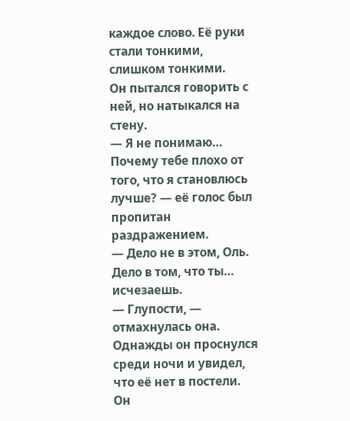каждое слово. Её руки стали тонкими, слишком тонкими.
Он пытался говорить с ней, но натыкался на стену.
— Я не понимаю… Почему тебе плохо от того, что я становлюсь лучше? — её голос был пропитан раздражением.
— Дело не в этом, Оль. Дело в том, что ты… исчезаешь.
— Глупости, — отмахнулась она.
Однажды он проснулся среди ночи и увидел, что её нет в постели.
Он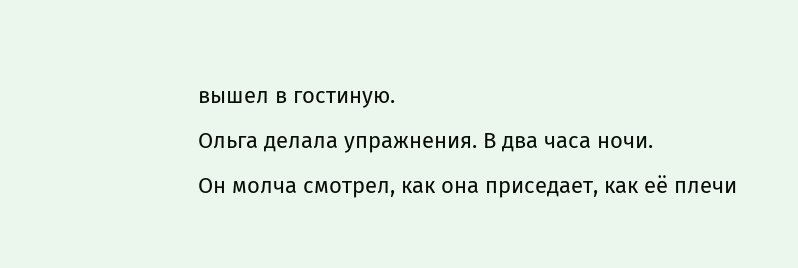вышел в гостиную.
Ольга делала упражнения. В два часа ночи.
Он молча смотрел, как она приседает, как её плечи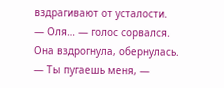вздрагивают от усталости.
— Оля… — голос сорвался.
Она вздрогнула, обернулась.
— Ты пугаешь меня, —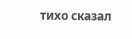тихо сказал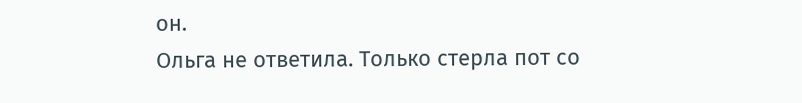он.
Ольга не ответила. Только стерла пот со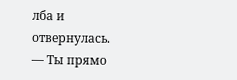лба и отвернулась.
— Ты прямо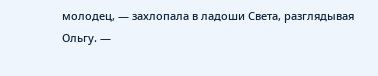молодец, — захлопала в ладоши Света, разглядывая Ольгу. —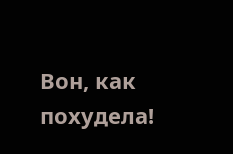Вон, как похудела!